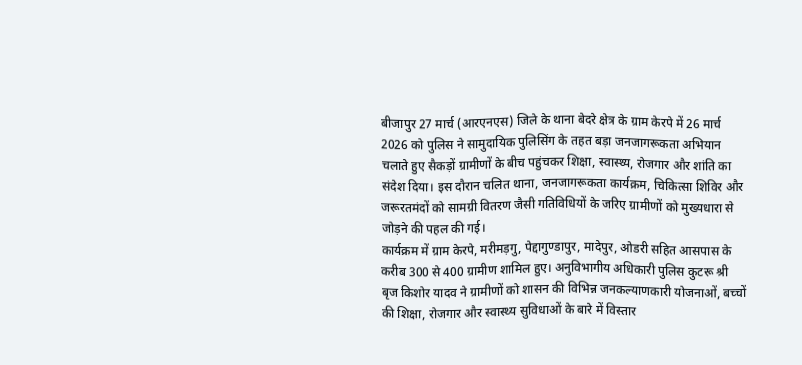बीजापुर 27 मार्च (आरएनएस) जिले के थाना बेदरे क्षेत्र के ग्राम केरपे में 26 मार्च 2026 को पुलिस ने सामुदायिक पुलिसिंग के तहत बड़ा जनजागरूकता अभियान चलाते हुए सैकड़ों ग्रामीणों के बीच पहुंचकर शिक्षा, स्वास्थ्य, रोजगार और शांति का संदेश दिया। इस दौरान चलित थाना, जनजागरूकता कार्यक्रम, चिकित्सा शिविर और जरूरतमंदों को सामग्री वितरण जैसी गतिविधियों के जरिए ग्रामीणों को मुख्यधारा से जोड़ने की पहल की गई।
कार्यक्रम में ग्राम केरपे, मरीमड़गु, पेद्दागुण्डापुर, मादेपुर, ओडरी सहित आसपास के करीब 300 से 400 ग्रामीण शामिल हुए। अनुविभागीय अधिकारी पुलिस कुटरू श्री बृज किशोर यादव ने ग्रामीणों को शासन की विभिन्न जनकल्याणकारी योजनाओं, बच्चों की शिक्षा, रोजगार और स्वास्थ्य सुविधाओं के बारे में विस्तार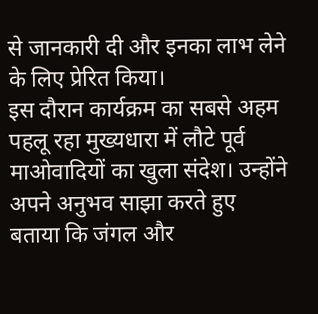से जानकारी दी और इनका लाभ लेने के लिए प्रेरित किया।
इस दौरान कार्यक्रम का सबसे अहम पहलू रहा मुख्यधारा में लौटे पूर्व माओवादियों का खुला संदेश। उन्होंने अपने अनुभव साझा करते हुए बताया कि जंगल और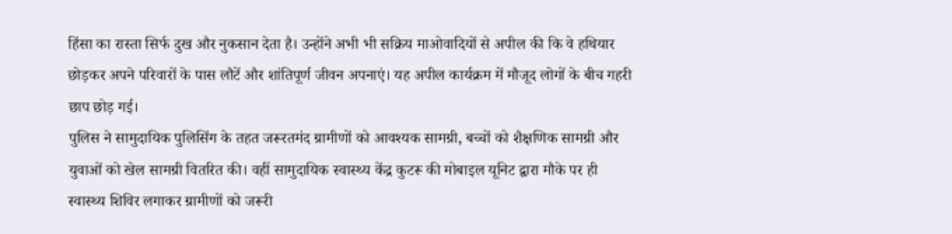हिंसा का रास्ता सिर्फ दुख और नुकसान देता है। उन्होंने अभी भी सक्रिय माओवादियों से अपील की कि वे हथियार छोड़कर अपने परिवारों के पास लौटें और शांतिपूर्ण जीवन अपनाएं। यह अपील कार्यक्रम में मौजूद लोगों के बीच गहरी छाप छोड़ गई।
पुलिस ने सामुदायिक पुलिसिंग के तहत जरूरतमंद ग्रामीणों को आवश्यक सामग्री, बच्चों को शैक्षणिक सामग्री और युवाओं को खेल सामग्री वितरित की। वहीं सामुदायिक स्वास्थ्य केंद्र कुटरू की मोबाइल यूनिट द्वारा मौके पर ही स्वास्थ्य शिविर लगाकर ग्रामीणों को जरूरी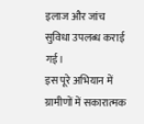इलाज और जांच सुविधा उपलब्ध कराई गई।
इस पूरे अभियान में ग्रामीणों में सकारात्मक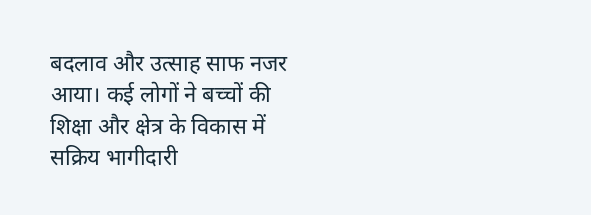बदलाव और उत्साह साफ नजर आया। कई लोगों ने बच्चों की शिक्षा और क्षेत्र के विकास में सक्रिय भागीदारी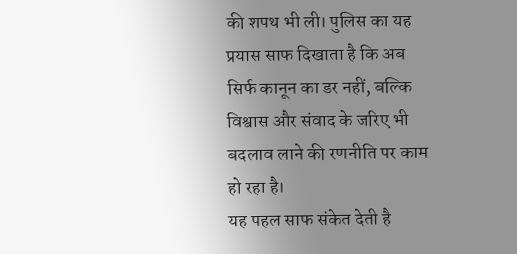की शपथ भी ली। पुलिस का यह प्रयास साफ दिखाता है कि अब सिर्फ कानून का डर नहीं, बल्कि विश्वास और संवाद के जरिए भी बदलाव लाने की रणनीति पर काम हो रहा है।
यह पहल साफ संकेत देती है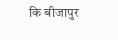कि बीजापुर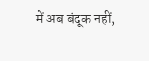में अब बंदूक नहीं,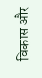विकास और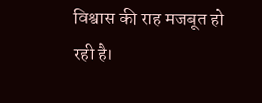विश्वास की राह मजबूत हो रही है।